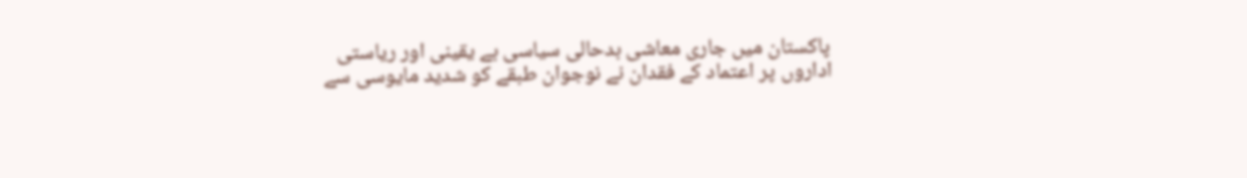پاکستان میں جاری معاشی بدحالی سیاسی بے یقینی اور ریاستی
اداروں پر اعتماد کے فقدان نے نوجوان طبقے کو شدید مایوسی سے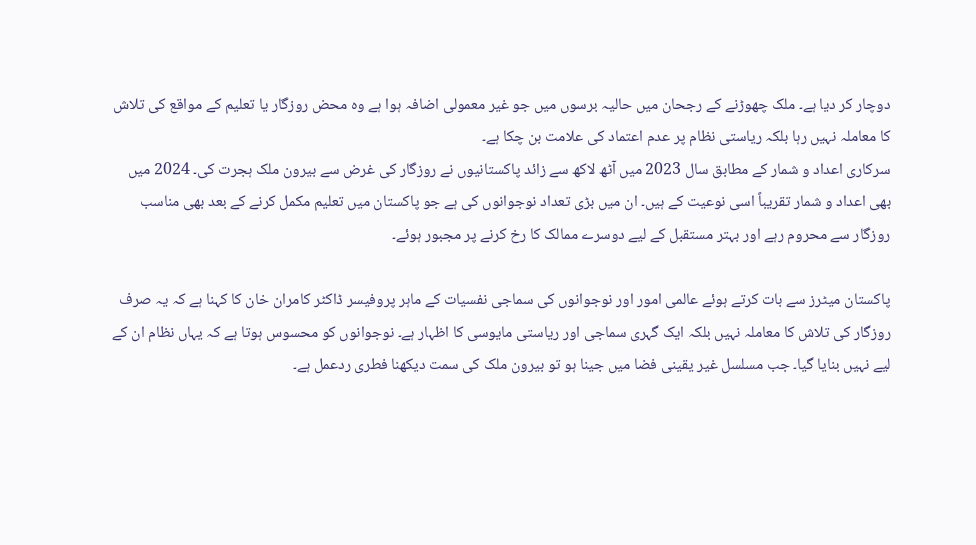دوچار کر دیا ہے۔ ملک چھوڑنے کے رجحان میں حالیہ برسوں میں جو غیر معمولی اضافہ ہوا ہے وہ محض روزگار یا تعلیم کے مواقع کی تلاش کا معاملہ نہیں رہا بلکہ ریاستی نظام پر عدم اعتماد کی علامت بن چکا ہے۔
سرکاری اعداد و شمار کے مطابق سال 2023 میں آٹھ لاکھ سے زائد پاکستانیوں نے روزگار کی غرض سے بیرون ملک ہجرت کی۔ 2024 میں بھی اعداد و شمار تقریباً اسی نوعیت کے ہیں۔ ان میں بڑی تعداد نوجوانوں کی ہے جو پاکستان میں تعلیم مکمل کرنے کے بعد بھی مناسب روزگار سے محروم رہے اور بہتر مستقبل کے لیے دوسرے ممالک کا رخ کرنے پر مجبور ہوئے۔

پاکستان میٹرز سے بات کرتے ہوئے عالمی امور اور نوجوانوں کی سماجی نفسیات کے ماہر پروفیسر ڈاکٹر کامران خان کا کہنا ہے کہ یہ صرف روزگار کی تلاش کا معاملہ نہیں بلکہ ایک گہری سماجی اور ریاستی مایوسی کا اظہار ہے۔ نوجوانوں کو محسوس ہوتا ہے کہ یہاں نظام ان کے لیے نہیں بنایا گیا۔ جب مسلسل غیر یقینی فضا میں جینا ہو تو بیرون ملک کی سمت دیکھنا فطری ردعمل ہے۔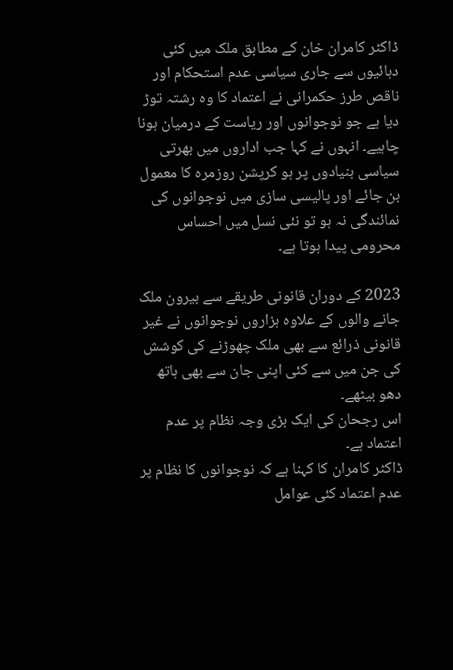ڈاکٹر کامران خان کے مطابق ملک میں کئی دہائیوں سے جاری سیاسی عدم استحکام اور ناقص طرز حکمرانی نے اعتماد کا وہ رشتہ توڑ دیا ہے جو نوجوانوں اور ریاست کے درمیان ہونا چاہیے۔ انہوں نے کہا جب اداروں میں بھرتی سیاسی بنیادوں پر ہو کرپشن روزمرہ کا معمول بن جائے اور پالیسی سازی میں نوجوانوں کی نمائندگی نہ ہو تو نئی نسل میں احساس محرومی پیدا ہوتا ہے۔

2023 کے دوران قانونی طریقے سے بیرون ملک جانے والوں کے علاوہ ہزاروں نوجوانوں نے غیر قانونی ذرائع سے بھی ملک چھوڑنے کی کوشش کی جن میں سے کئی اپنی جان سے بھی ہاتھ دھو بیٹھے۔
اس رجحان کی ایک بڑی وجہ نظام پر عدم اعتماد ہے۔
ڈاکٹر کامران کا کہنا ہے کہ نوجوانوں کا نظام پر عدم اعتماد کئی عوامل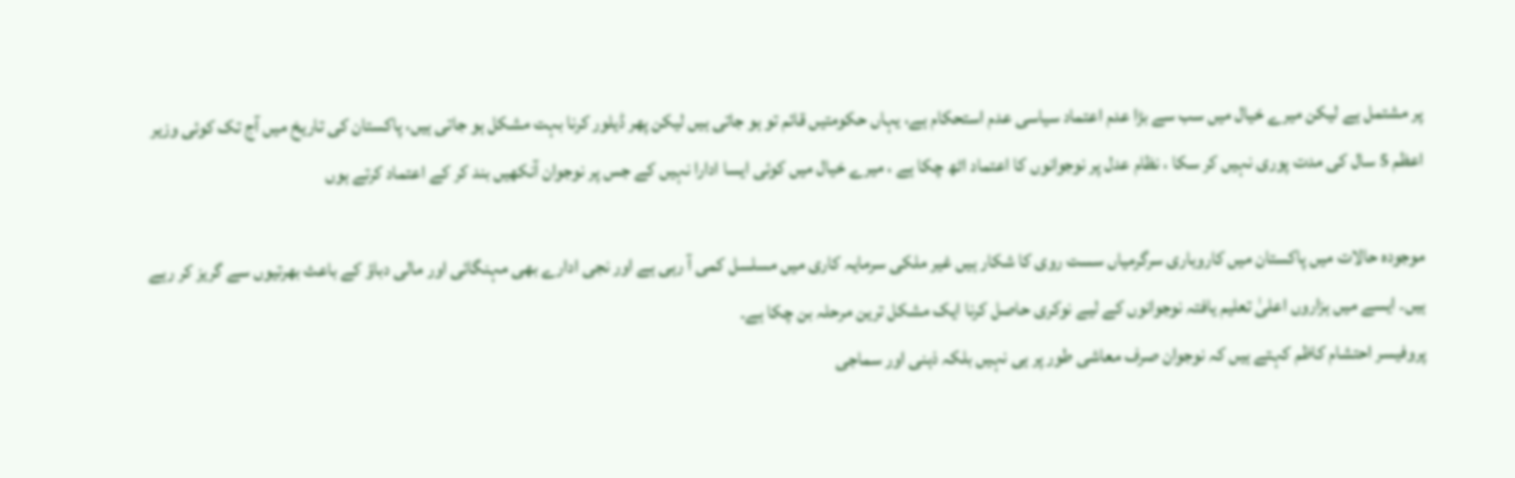پر مشتمل ہے لیکن میرے خیال میں سب سے بڑا عدم اعتماد سیاسی عدم استحکام ہے، یہاں حکومتیں قائم تو ہو جاتی ہیں لیکن پھر ڈیلور کرنا بہت مشکل ہو جاتی ہیں، پاکستان کی تاریخ میں آج تک کوئی وزیر اعظم 5 سال کی مدت پوری نہیں کر سکا ، نظام عدل پر نوجوانوں کا اعتماد اٹھ چکا ہے ، میرے خیال میں کوئی ایسا ادارا نہیں کے جس پر نوجوان آنکھیں بند کر کے اعتماد کرتے ہوں

موجودہ حالات میں پاکستان میں کاروباری سرگرمیاں سست روی کا شکار ہیں غیر ملکی سرمایہ کاری میں مسلسل کمی آ رہی ہے اور نجی ادارے بھی مہنگائی اور مالی دباؤ کے باعث بھرتیوں سے گریز کر رہے ہیں۔ ایسے میں ہزاروں اعلیٰ تعلیم یافتہ نوجوانوں کے لیے نوکری حاصل کرنا ایک مشکل ترین مرحلہ بن چکا ہے۔
پروفیسر احتشام کاظم کہتے ہیں کہ نوجوان صرف معاشی طور پر ہی نہیں بلکہ ذہنی اور سماجی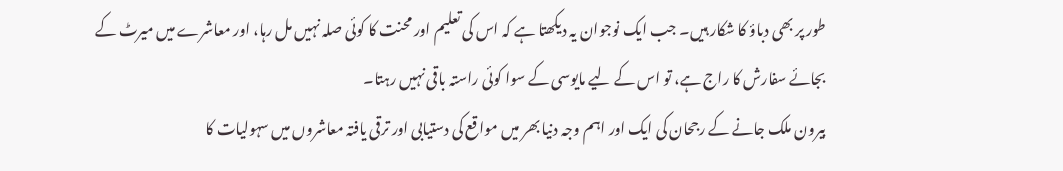طور پر بھی دباؤ کا شکار ہیں۔ جب ایک نوجوان یہ دیکھتا ہے کہ اس کی تعلیم اور محنت کا کوئی صلہ نہیں مل رہا، اور معاشرے میں میرٹ کے بجائے سفارش کا راج ہے، تو اس کے لیے مایوسی کے سوا کوئی راستہ باقی نہیں رہتا۔
بیرون ملک جانے کے رجحان کی ایک اور اہم وجہ دنیا بھر میں مواقع کی دستیابی اور ترقی یافتہ معاشروں میں سہولیات کا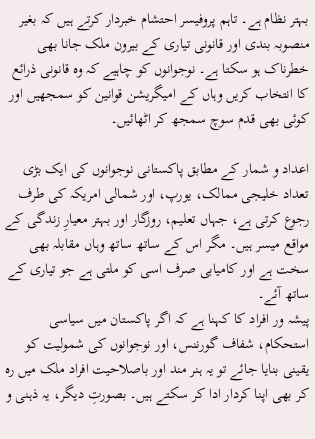بہتر نظام ہے۔ تاہم پروفیسر احتشام خبردار کرتے ہیں کہ بغیر منصوبہ بندی اور قانونی تیاری کے بیرون ملک جانا بھی خطرناک ہو سکتا ہے۔ نوجوانوں کو چاہیے کہ وہ قانونی ذرائع کا انتخاب کریں وہاں کے امیگریشن قوانین کو سمجھیں اور کوئی بھی قدم سوچ سمجھ کر اٹھائیں۔

اعداد و شمار کے مطابق پاکستانی نوجوانوں کی ایک بڑی تعداد خلیجی ممالک، یورپ، اور شمالی امریکہ کی طرف رجوع کرتی ہے، جہاں تعلیم، روزگار اور بہتر معیارِ زندگی کے مواقع میسر ہیں۔ مگر اس کے ساتھ ساتھ وہاں مقابلہ بھی سخت ہے اور کامیابی صرف اسی کو ملتی ہے جو تیاری کے ساتھ آئے۔
پیشہ ور افراد کا کہنا ہے کہ اگر پاکستان میں سیاسی استحکام، شفاف گورننس، اور نوجوانوں کی شمولیت کو یقینی بنایا جائے تو یہ ہنر مند اور باصلاحیت افراد ملک میں رہ کر بھی اپنا کردار ادا کر سکتے ہیں۔ بصورتِ دیگر، یہ ذہنی و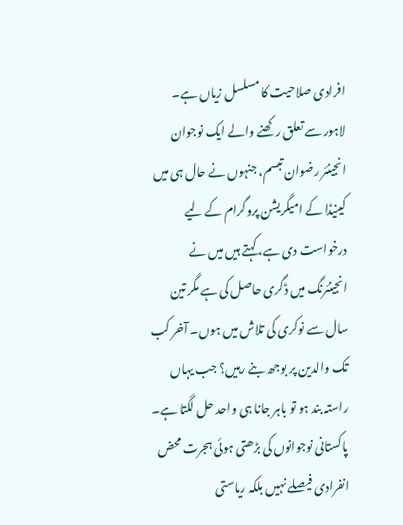افرادی صلاحیت کا مسلسل زیاں ہے۔
لاہور سے تعلق رکھنے والے ایک نوجوان انجینئر رضوان تبسم، جنہوں نے حال ہی میں کینیڈا کے امیگریشن پروگرام کے لیے درخواست دی ہے، کہتے ہیں میں نے انجینئرنگ میں ڈگری حاصل کی ہے مگر تین سال سے نوکری کی تلاش میں ہوں۔ آخر کب تک والدین پر بوجھ بنے رہیں؟ جب یہاں راستہ بند ہو تو باہر جانا ہی واحد حل لگتا ہے۔
پاکستانی نوجوانوں کی بڑھتی ہوئی ہجرت محض انفرادی فیصلے نہیں بلکہ ریاستی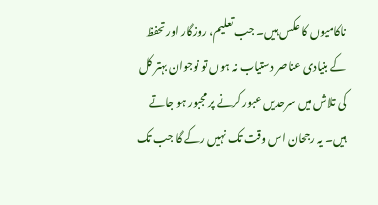ناکامیوں کا عکس ہیں۔ جب تعلیم، روزگار اور تحفظ کے بنیادی عناصر دستیاب نہ ہوں تو نوجوان بہتر کل کی تلاش میں سرحدیں عبور کرنے پر مجبور ہو جاتے ہیں۔ یہ رجحان اس وقت تک نہیں رکے گا جب تک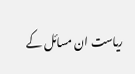ریاست ان مسائل کے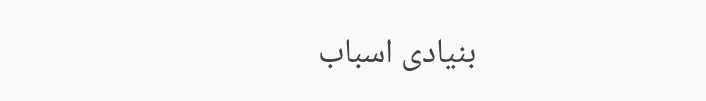بنیادی اسباب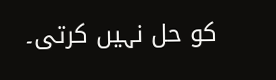کو حل نہیں کرتی۔